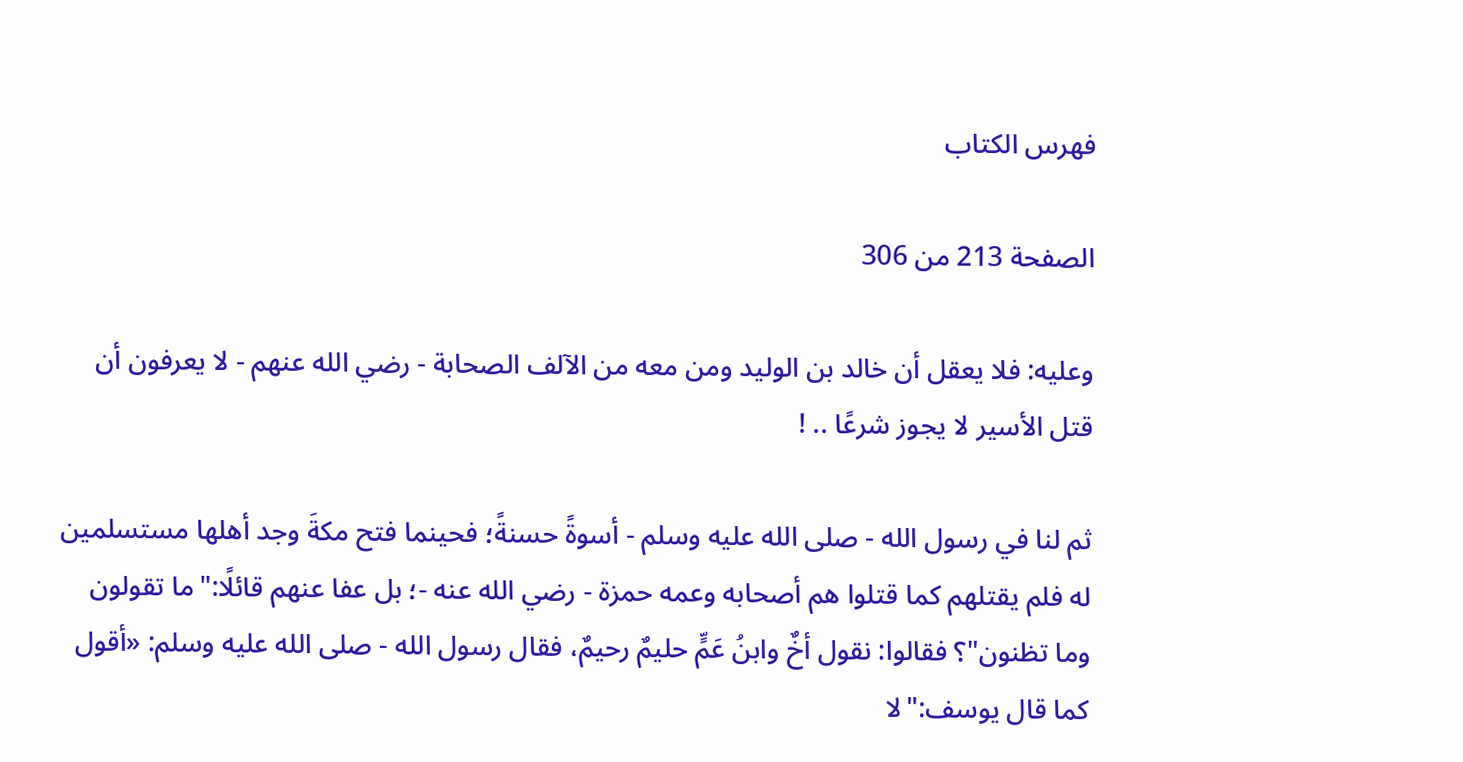فهرس الكتاب

الصفحة 213 من 306

وعليه: فلا يعقل أن خالد بن الوليد ومن معه من الآلف الصحابة - رضي الله عنهم - لا يعرفون أن قتل الأسير لا يجوز شرعًا .. !

ثم لنا في رسول الله - صلى الله عليه وسلم - أسوةً حسنةً؛ فحينما فتح مكةَ وجد أهلها مستسلمين له فلم يقتلهم كما قتلوا هم أصحابه وعمه حمزة - رضي الله عنه -؛ بل عفا عنهم قائلًا:"ما تقولون وما تظنون"؟ فقالوا: نقول أخٌ وابنُ عَمٍّ حليمٌ رحيمٌ، فقال رسول الله - صلى الله عليه وسلم: «أقول كما قال يوسف:"لا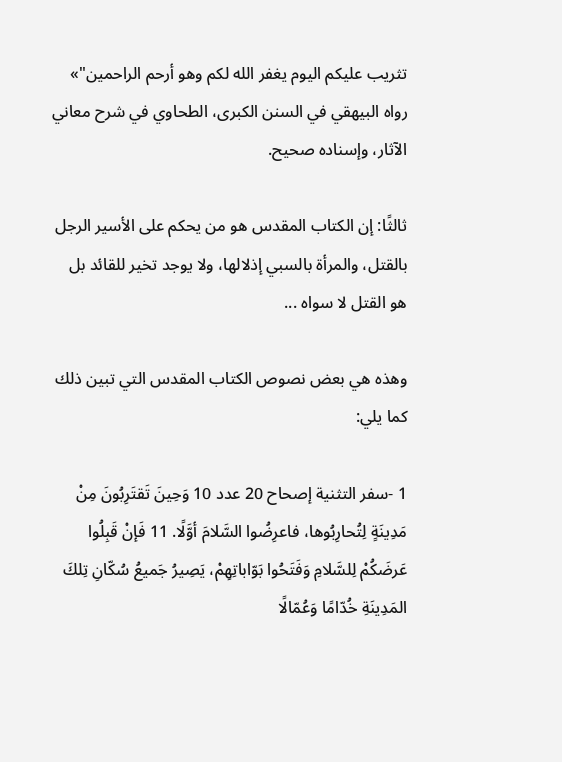تثريب عليكم اليوم يغفر الله لكم وهو أرحم الراحمين"» رواه البيهقي في السنن الكبرى، الطحاوي في شرح معاني الآثار، وإسناده صحيح.

ثالثًا: إن الكتاب المقدس هو من يحكم على الأسير الرجل بالقتل، والمرأة بالسبي إذلالها، ولا يوجد تخير للقائد بل هو القتل لا سواه ...

وهذه هي بعض نصوص الكتاب المقدس التي تبين ذلك كما يلي:

1 -سفر التثنية إصحاح 20 عدد 10 وَحِينَ تَقتَرِبُونَ مِنْ مَدِينَةٍ لِتُحارِبُوها، فاعرِضُوا السَّلامَ أوَّلًا. 11 فَإنْ قَبِلُوا عَرضَكُمْ لِلسَّلامِ وَفَتَحُوا بَوّاباتِهِمْ، يَصِيرُ جَميعُ سُكّانِ تِلكَ المَدِينَةِ خُدّامًا وَعُمّالًا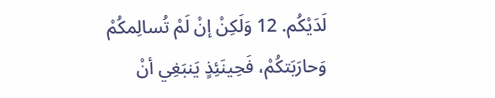لَدَيْكُم. 12 وَلَكِنْ إنْ لَمْ تُسالِمكُمْ وَحارَبَتكُمْ، فَحِينَئِذٍ يَنبَغِي أنْ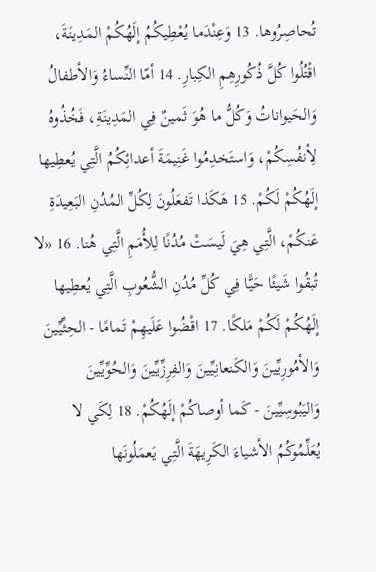تُحاصِرُوها. 13 وَعِنْدَما يُعْطِيكُمُ إلَهُكُمْ المَدِينَةَ، اقْتُلُوا كُلَّ ذُكُورِهِمِ الكِبارِ. 14 أمّا النِّساءُ وَالأطفالُ وَالحَيواناتُ وَكُلُّ ما هُوَ ثَمينٌ فِي المَدِينَةِ، فَخُذُوهُ لِأنفُسِكُمْ، وَاستَخدِمُوا غَنِيمَةَ أعدائِكُمُ الَّتِي يُعطِيها إلَهُكُمْ لَكُمْ. 15 هَكَذا تَفعَلُونَ لِكُلِّ المُدُنِ البَعِيدَةِ عَنكُمْ، الَّتِي هِيَ لَيسَتْ مُدُنًا لِلأُمَمِ الَّتِي هُنا. 16 «لا تُبقُوا شَيئًا حَيًّا فِي كُلِّ مُدُنِ الشُّعُوبِ الَّتِي يُعطِيها إلَهُكُمْ لَكُمْ مَلكًا. 17 اقْضُوا عَلَيهِمْ تَمامًا - الحِثِّيِّينَ وَالأمُورِيِّينَ وَالكَنعانِيِّينَ وَالفِرِزِّيِّينَ وَالحُوِّيِّينَ وَاليَبُوسِيِّينَ - كَما أوصاكُمْ إلَهُكُمْ. 18 لِكَي لا يُعَلِّمُوكُمُ الأشياءَ الكَرِيهَةَ الَّتِي يَعمَلُونَها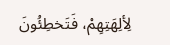لِألِهَتِهِمْ، فَتَخطِئُونَ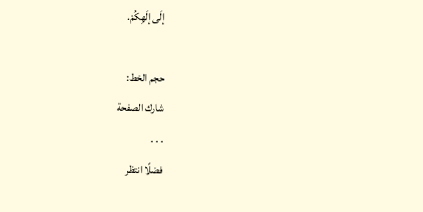إلَى إلَهِكُمْ.

حجم الخط:
شارك الصفحة
. . .
فضلًا انتظر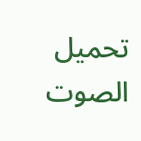تحميل الصوت